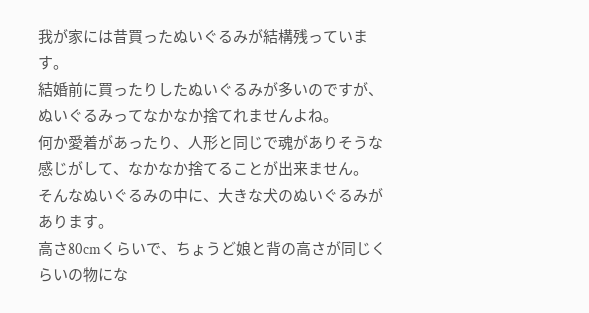我が家には昔買ったぬいぐるみが結構残っています。
結婚前に買ったりしたぬいぐるみが多いのですが、ぬいぐるみってなかなか捨てれませんよね。
何か愛着があったり、人形と同じで魂がありそうな感じがして、なかなか捨てることが出来ません。
そんなぬいぐるみの中に、大きな犬のぬいぐるみがあります。
高さ80cmくらいで、ちょうど娘と背の高さが同じくらいの物にな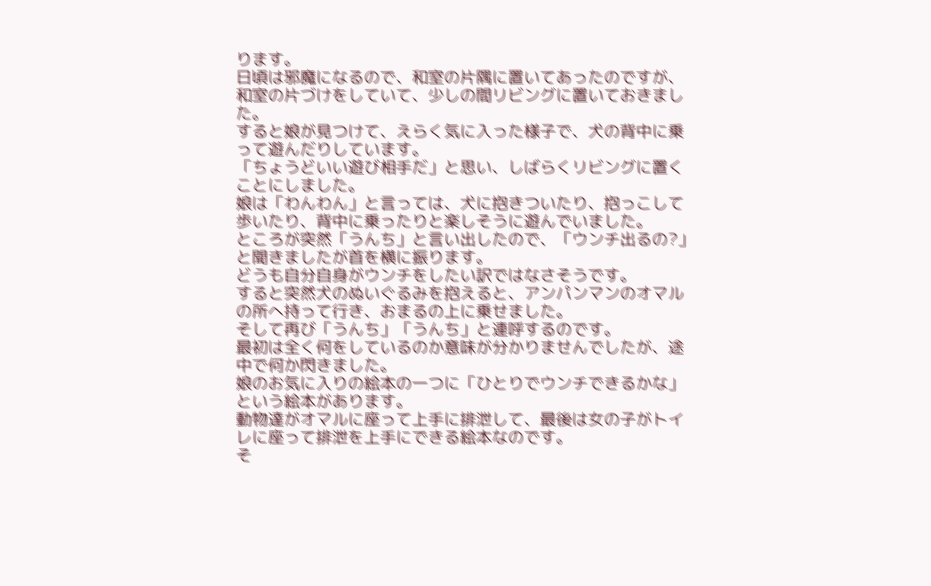ります。
日頃は邪魔になるので、和室の片隅に置いてあったのですが、和室の片づけをしていて、少しの間リビングに置いておきました。
すると娘が見つけて、えらく気に入った様子で、犬の背中に乗って遊んだりしています。
「ちょうどいい遊び相手だ」と思い、しばらくリビングに置くことにしました。
娘は「わんわん」と言っては、犬に抱きついたり、抱っこして歩いたり、背中に乗ったりと楽しそうに遊んでいました。
ところが突然「うんち」と言い出したので、「ウンチ出るの?」と聞きましたが首を横に振ります。
どうも自分自身がウンチをしたい訳ではなさそうです。
すると突然犬のぬいぐるみを抱えると、アンパンマンのオマルの所へ持って行き、おまるの上に乗せました。
そして再び「うんち」「うんち」と連呼するのです。
最初は全く何をしているのか意味が分かりませんでしたが、途中で何か閃きました。
娘のお気に入りの絵本の一つに「ひとりでウンチできるかな」という絵本があります。
動物達がオマルに座って上手に排泄して、最後は女の子がトイレに座って排泄を上手にできる絵本なのです。
そ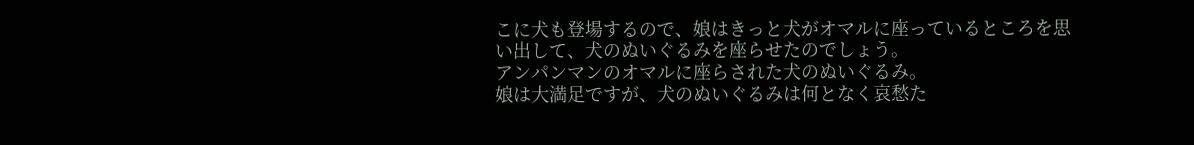こに犬も登場するので、娘はきっと犬がオマルに座っているところを思い出して、犬のぬいぐるみを座らせたのでしょう。
アンパンマンのオマルに座らされた犬のぬいぐるみ。
娘は大満足ですが、犬のぬいぐるみは何となく哀愁た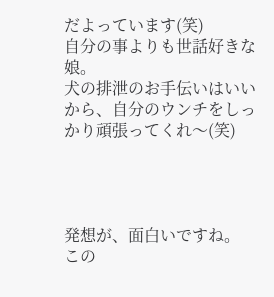だよっています(笑)
自分の事よりも世話好きな娘。
犬の排泄のお手伝いはいいから、自分のウンチをしっかり頑張ってくれ〜(笑)




発想が、面白いですね。
この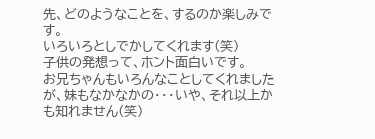先、どのようなことを、するのか楽しみです。
いろいろとしでかしてくれます(笑)
子供の発想って、ホント面白いです。
お兄ちゃんもいろんなことしてくれましたが、妹もなかなかの・・・いや、それ以上かも知れません(笑)